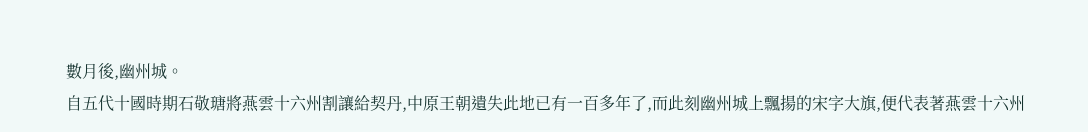數月後,幽州城。
自五代十國時期石敬瑭將燕雲十六州割讓給契丹,中原王朝遺失此地已有一百多年了,而此刻幽州城上飄揚的宋字大旗,便代表著燕雲十六州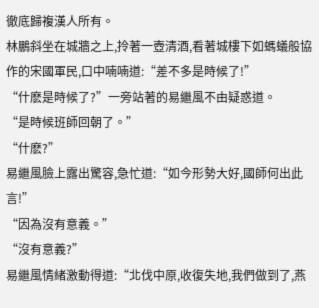徹底歸複漢人所有。
林鵬斜坐在城牆之上,拎著一壺清酒,看著城樓下如螞蟻般協作的宋國軍民,口中喃喃道:“差不多是時候了!”
“什麽是時候了?”一旁站著的易繼風不由疑惑道。
“是時候班師回朝了。”
“什麽?”
易繼風臉上露出驚容,急忙道:“如今形勢大好,國師何出此言!”
“因為沒有意義。”
“沒有意義?”
易繼風情緒激動得道:“北伐中原,收復失地,我們做到了,燕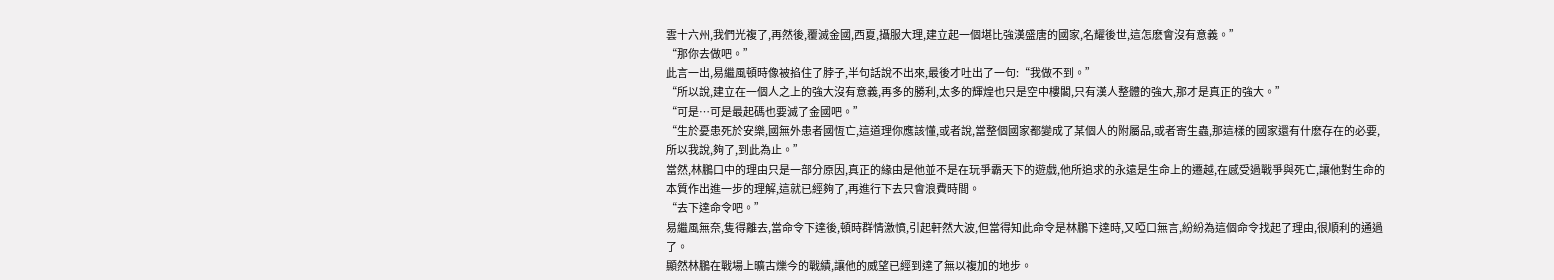雲十六州,我們光複了,再然後,覆滅金國,西夏,攝服大理,建立起一個堪比強漢盛唐的國家,名耀後世,這怎麽會沒有意義。”
“那你去做吧。”
此言一出,易繼風頓時像被掐住了脖子,半句話說不出來,最後才吐出了一句:“我做不到。”
“所以說,建立在一個人之上的強大沒有意義,再多的勝利,太多的輝煌也只是空中樓閣,只有漢人整體的強大,那才是真正的強大。”
“可是…可是最起碼也要滅了金國吧。”
“生於憂患死於安樂,國無外患者國恆亡,這道理你應該懂,或者說,當整個國家都變成了某個人的附屬品,或者寄生蟲,那這樣的國家還有什麽存在的必要,所以我說,夠了,到此為止。”
當然,林鵬口中的理由只是一部分原因,真正的緣由是他並不是在玩爭霸天下的遊戲,他所追求的永遠是生命上的遷越,在感受過戰爭與死亡,讓他對生命的本質作出進一步的理解,這就已經夠了,再進行下去只會浪費時間。
“去下達命令吧。”
易繼風無奈,隻得離去,當命令下達後,頓時群情激憤,引起軒然大波,但當得知此命令是林鵬下達時,又啞口無言,紛紛為這個命令找起了理由,很順利的通過了。
顯然林鵬在戰場上曠古爍今的戰績,讓他的威望已經到達了無以複加的地步。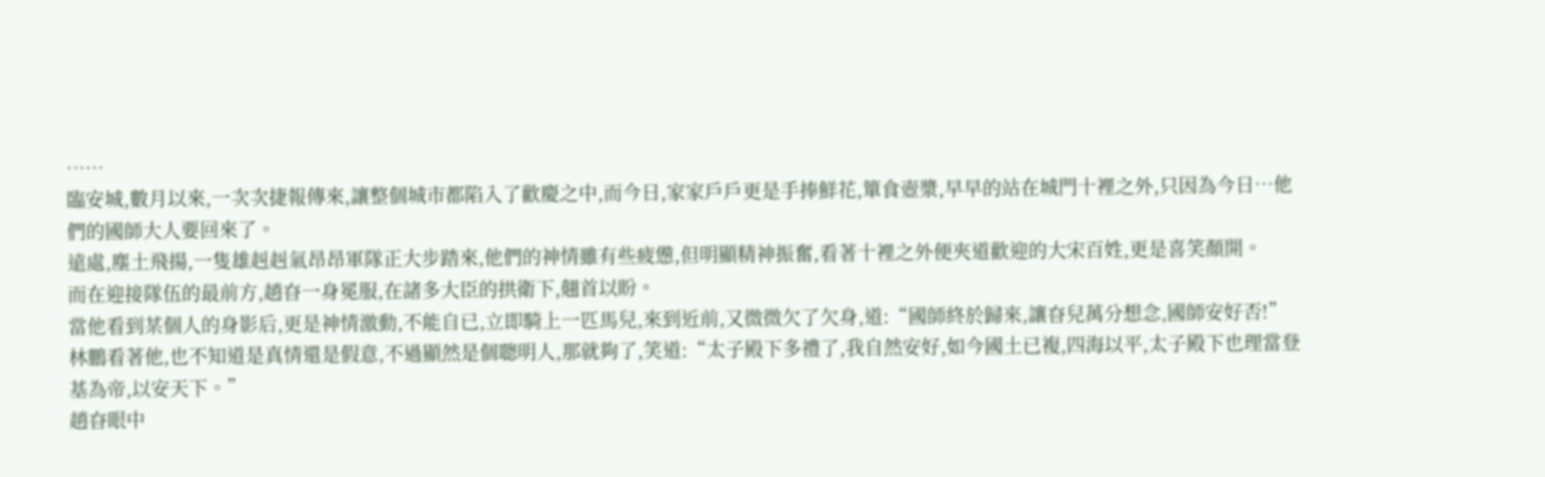……
臨安城,數月以來,一次次捷報傳來,讓整個城市都陷入了歡慶之中,而今日,家家戶戶更是手捧鮮花,簞食壺漿,早早的站在城門十裡之外,只因為今日…他們的國師大人要回來了。
遠處,塵土飛揚,一隻雄赳赳氣昂昂軍隊正大步踏來,他們的神情雖有些疲憊,但明顯精神振奮,看著十裡之外便夾道歡迎的大宋百姓,更是喜笑顏開。
而在迎接隊伍的最前方,趙昚一身冕服,在諸多大臣的拱衛下,翹首以盼。
當他看到某個人的身影后,更是神情激動,不能自已,立即騎上一匹馬兒,來到近前,又微微欠了欠身,道:“國師終於歸來,讓昚兒萬分想念,國師安好否!”
林鵬看著他,也不知道是真情還是假意,不過顯然是個聰明人,那就夠了,笑道:“太子殿下多禮了,我自然安好,如今國土已複,四海以平,太子殿下也理當登基為帝,以安天下。”
趙昚眼中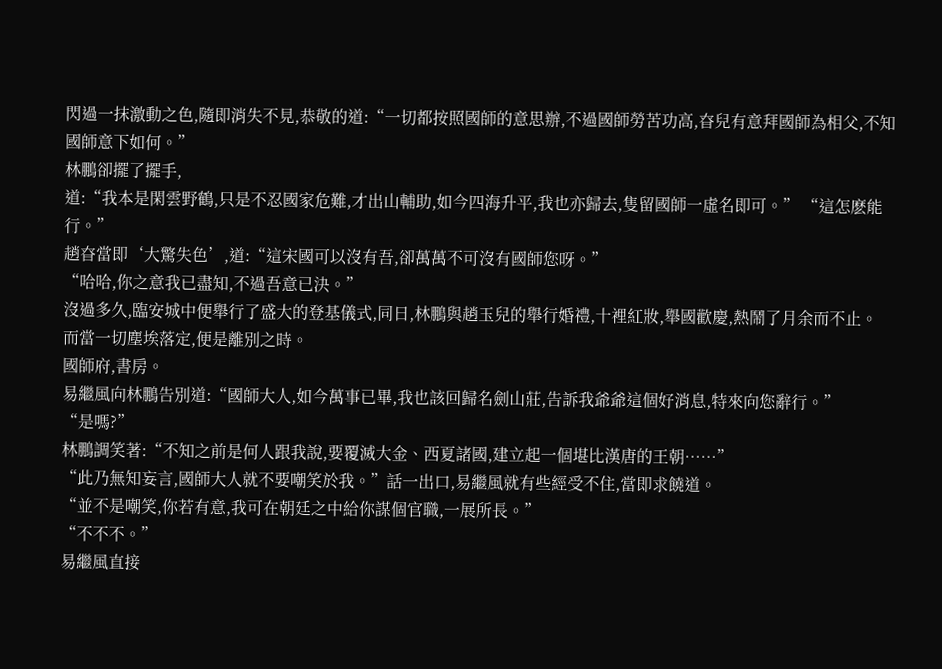閃過一抹激動之色,隨即消失不見,恭敬的道:“一切都按照國師的意思辦,不過國師勞苦功高,昚兒有意拜國師為相父,不知國師意下如何。”
林鵬卻擺了擺手,
道:“我本是閑雲野鶴,只是不忍國家危難,才出山輔助,如今四海升平,我也亦歸去,隻留國師一虛名即可。” “這怎麽能行。”
趙昚當即‘大驚失色’,道:“這宋國可以沒有吾,卻萬萬不可沒有國師您呀。”
“哈哈,你之意我已盡知,不過吾意已決。”
沒過多久,臨安城中便舉行了盛大的登基儀式,同日,林鵬與趙玉兒的舉行婚禮,十裡紅妝,舉國歡慶,熱鬧了月余而不止。
而當一切塵埃落定,便是離別之時。
國師府,書房。
易繼風向林鵬告別道:“國師大人,如今萬事已畢,我也該回歸名劍山莊,告訴我爺爺這個好消息,特來向您辭行。”
“是嗎?”
林鵬調笑著:“不知之前是何人跟我說,要覆滅大金、西夏諸國,建立起一個堪比漢唐的王朝……”
“此乃無知妄言,國師大人就不要嘲笑於我。”話一出口,易繼風就有些經受不住,當即求饒道。
“並不是嘲笑,你若有意,我可在朝廷之中給你謀個官職,一展所長。”
“不不不。”
易繼風直接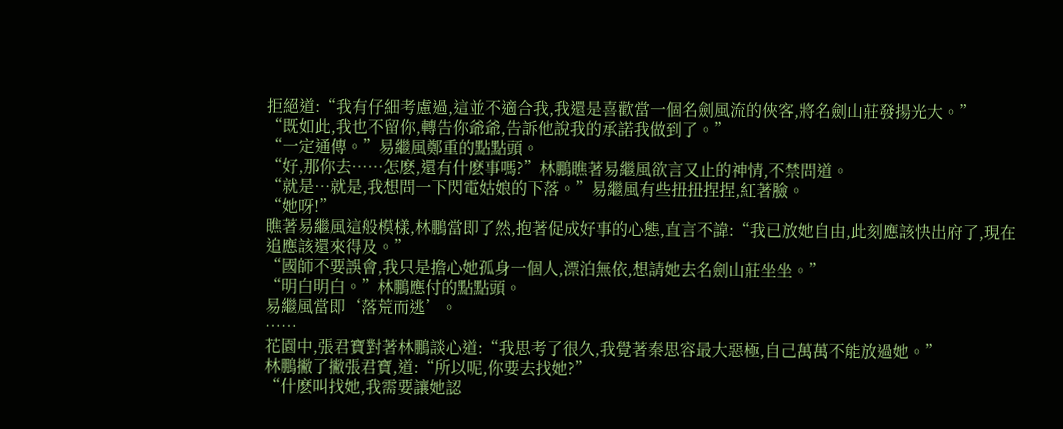拒絕道:“我有仔細考慮過,這並不適合我,我還是喜歡當一個名劍風流的俠客,將名劍山莊發揚光大。”
“既如此,我也不留你,轉告你爺爺,告訴他說我的承諾我做到了。”
“一定通傳。”易繼風鄭重的點點頭。
“好,那你去……怎麽,還有什麽事嗎?”林鵬瞧著易繼風欲言又止的神情,不禁問道。
“就是…就是,我想問一下閃電姑娘的下落。”易繼風有些扭扭捏捏,紅著臉。
“她呀!”
瞧著易繼風這般模樣,林鵬當即了然,抱著促成好事的心態,直言不諱:“我已放她自由,此刻應該快出府了,現在追應該還來得及。”
“國師不要誤會,我只是擔心她孤身一個人,漂泊無依,想請她去名劍山莊坐坐。”
“明白明白。”林鵬應付的點點頭。
易繼風當即‘落荒而逃’。
……
花園中,張君寶對著林鵬談心道:“我思考了很久,我覺著秦思容最大惡極,自己萬萬不能放過她。”
林鵬撇了撇張君寶,道:“所以呢,你要去找她?”
“什麽叫找她,我需要讓她認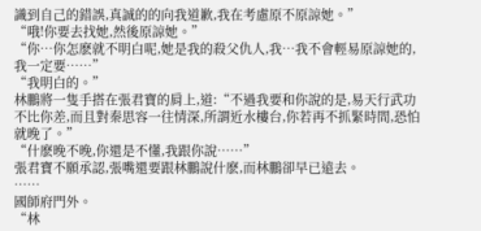識到自己的錯誤,真誠的的向我道歉,我在考慮原不原諒她。”
“哦!你要去找她,然後原諒她。”
“你…你怎麽就不明白呢,她是我的殺父仇人,我…我不會輕易原諒她的,我一定要……”
“我明白的。”
林鵬將一隻手搭在張君寶的肩上,道:“不過我要和你說的是,易天行武功不比你差,而且對秦思容一往情深,所謂近水樓台,你若再不抓緊時間,恐怕就晚了。”
“什麽晚不晚,你還是不懂,我跟你說……”
張君寶不願承認,張嘴還要跟林鵬說什麽,而林鵬卻早已遠去。
……
國師府門外。
“林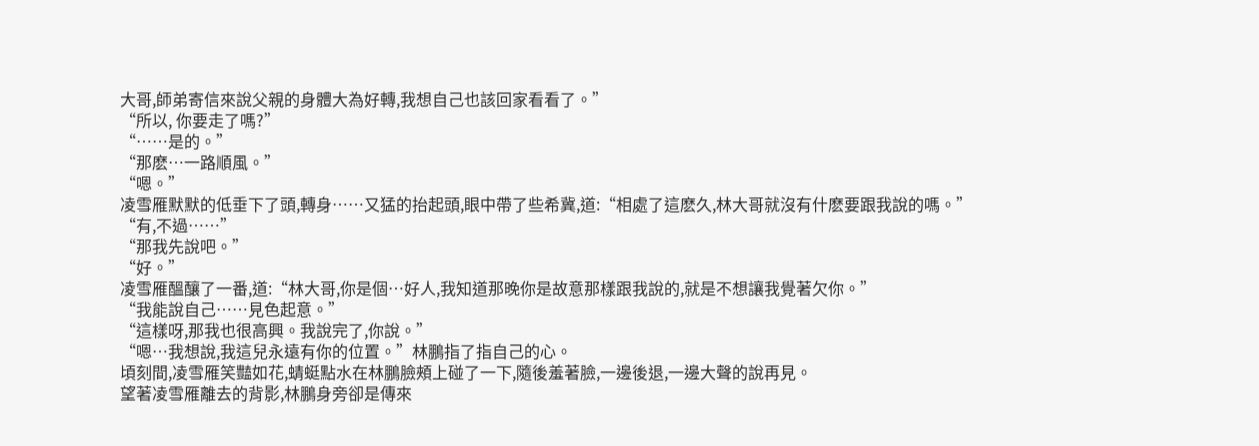大哥,師弟寄信來說父親的身體大為好轉,我想自己也該回家看看了。”
“所以, 你要走了嗎?”
“……是的。”
“那麽…一路順風。”
“嗯。”
凌雪雁默默的低垂下了頭,轉身……又猛的抬起頭,眼中帶了些希冀,道:“相處了這麽久,林大哥就沒有什麽要跟我說的嗎。”
“有,不過……”
“那我先說吧。”
“好。”
凌雪雁醞釀了一番,道:“林大哥,你是個…好人,我知道那晚你是故意那樣跟我說的,就是不想讓我覺著欠你。”
“我能說自己……見色起意。”
“這樣呀,那我也很高興。我說完了,你說。”
“嗯…我想說,我這兒永遠有你的位置。”林鵬指了指自己的心。
頃刻間,凌雪雁笑豔如花,蜻蜓點水在林鵬臉頰上碰了一下,隨後羞著臉,一邊後退,一邊大聲的說再見。
望著凌雪雁離去的背影,林鵬身旁卻是傳來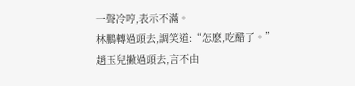一聲冷哼,表示不滿。
林鵬轉過頭去,調笑道:“怎麽,吃醋了。”
趙玉兒撇過頭去,言不由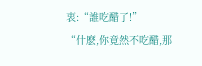衷:“誰吃醋了!”
“什麽,你竟然不吃醋,那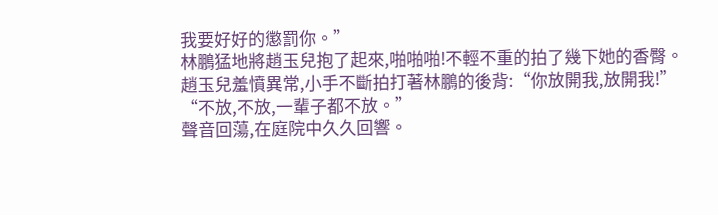我要好好的懲罰你。”
林鵬猛地將趙玉兒抱了起來,啪啪啪!不輕不重的拍了幾下她的香臀。
趙玉兒羞憤異常,小手不斷拍打著林鵬的後背:“你放開我,放開我!”
“不放,不放,一輩子都不放。”
聲音回蕩,在庭院中久久回響。